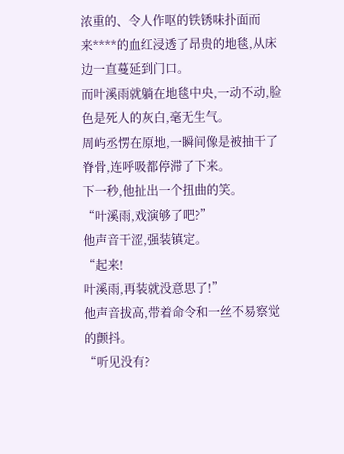浓重的、令人作呕的铁锈味扑面而来****的血红浸透了昂贵的地毯,从床边一直蔓延到门口。
而叶溪雨就躺在地毯中央,一动不动,脸色是死人的灰白,毫无生气。
周屿丞愣在原地,一瞬间像是被抽干了脊骨,连呼吸都停滞了下来。
下一秒,他扯出一个扭曲的笑。
“叶溪雨,戏演够了吧?”
他声音干涩,强装镇定。
“起来!
叶溪雨,再装就没意思了!”
他声音拔高,带着命令和一丝不易察觉的颤抖。
“听见没有?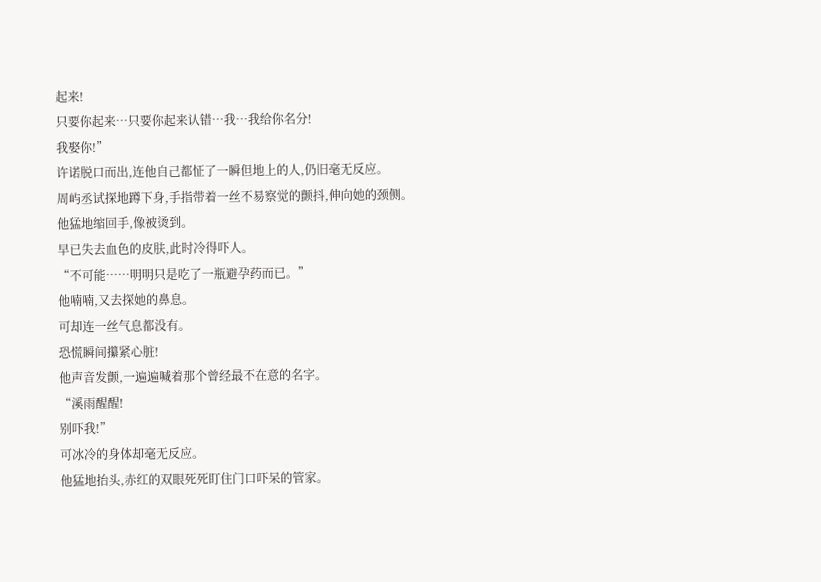起来!
只要你起来…只要你起来认错…我…我给你名分!
我娶你!”
许诺脱口而出,连他自己都怔了一瞬但地上的人,仍旧毫无反应。
周屿丞试探地蹲下身,手指带着一丝不易察觉的颤抖,伸向她的颈侧。
他猛地缩回手,像被烫到。
早已失去血色的皮肤,此时冷得吓人。
“不可能……明明只是吃了一瓶避孕药而已。”
他喃喃,又去探她的鼻息。
可却连一丝气息都没有。
恐慌瞬间攥紧心脏!
他声音发颤,一遍遍喊着那个曾经最不在意的名字。
“溪雨醒醒!
别吓我!”
可冰冷的身体却毫无反应。
他猛地抬头,赤红的双眼死死盯住门口吓呆的管家。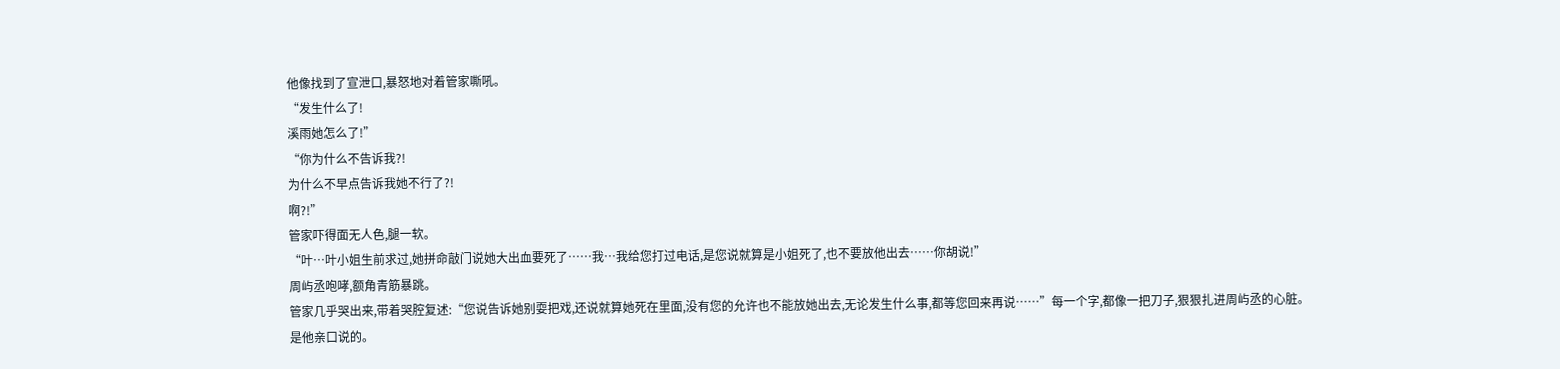他像找到了宣泄口,暴怒地对着管家嘶吼。
“发生什么了!
溪雨她怎么了!”
“你为什么不告诉我?!
为什么不早点告诉我她不行了?!
啊?!”
管家吓得面无人色,腿一软。
“叶…叶小姐生前求过,她拼命敲门说她大出血要死了……我…我给您打过电话,是您说就算是小姐死了,也不要放他出去……你胡说!”
周屿丞咆哮,额角青筋暴跳。
管家几乎哭出来,带着哭腔复述:“您说告诉她别耍把戏,还说就算她死在里面,没有您的允许也不能放她出去,无论发生什么事,都等您回来再说……”每一个字,都像一把刀子,狠狠扎进周屿丞的心脏。
是他亲口说的。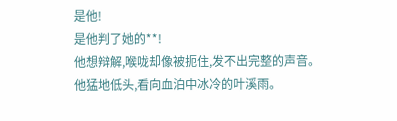是他!
是他判了她的**!
他想辩解,喉咙却像被扼住,发不出完整的声音。
他猛地低头,看向血泊中冰冷的叶溪雨。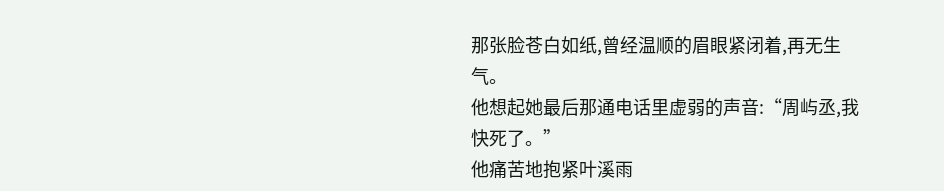那张脸苍白如纸,曾经温顺的眉眼紧闭着,再无生气。
他想起她最后那通电话里虚弱的声音:“周屿丞,我快死了。”
他痛苦地抱紧叶溪雨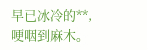早已冰冷的**,哽咽到麻木。